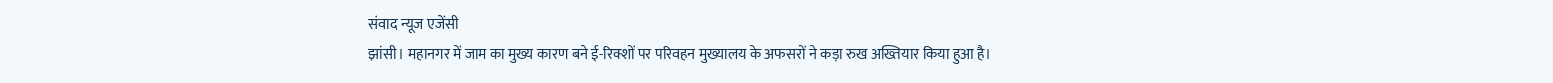संवाद न्यूज एजेंसी
झांसी। महानगर में जाम का मुख्य कारण बने ई-रिक्शों पर परिवहन मुख्यालय के अफसरों ने कड़ा रुख अख्तियार किया हुआ है।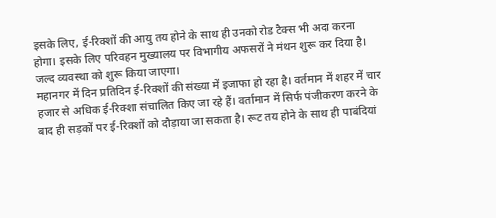इसके लिए, ई-रिक्शों की आयु तय होने के साथ ही उनको रोड टैक्स भी अदा करना होगा। इसके लिए परिवहन मुख्यालय पर विभागीय अफसरों ने मंथन शुरू कर दिया है। जल्द व्यवस्था को शुरू किया जाएगा।
महानगर में दिन प्रतिदिन ई-रिक्शों की संख्या में इजाफा हो रहा है। वर्तमान में शहर में चार हजार से अधिक ई-रिक्शा संचालित किए जा रहे हैं। वर्तामान में सिर्फ पंजीकरण करने के बाद ही सड़कों पर ई-रिक्शों को दौड़ाया जा सकता है। रूट तय होने के साथ ही पाबंदियां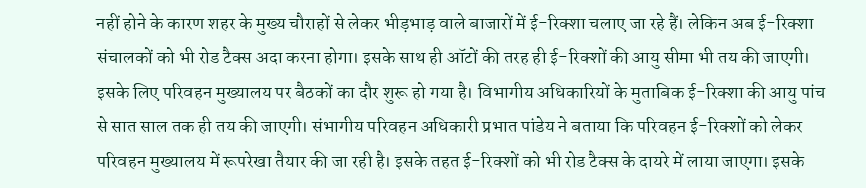नहीं होने के कारण शहर के मुख्य चौराहों से लेकर भीड़भाड़ वाले बाजारों में ई-रिक्शा चलाए जा रहे हैं। लेकिन अब ई-रिक्शा संचालकों को भी रोड टैक्स अदा करना होगा। इसके साथ ही ऑटों की तरह ही ई-रिक्शों की आयु सीमा भी तय की जाएगी।
इसके लिए परिवहन मुख्यालय पर बैठकों का दौर शुरू हो गया है। विभागीय अधिकारियों के मुताबिक ई-रिक्शा की आयु पांच से सात साल तक ही तय की जाएगी। संभागीय परिवहन अधिकारी प्रभात पांडेय ने बताया कि परिवहन ई-रिक्शों को लेकर परिवहन मुख्यालय में रूपरेखा तैयार की जा रही है। इसके तहत ई-रिक्शों को भी रोड टैक्स के दायरे में लाया जाएगा। इसके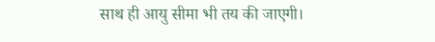साथ ही आयु सीमा भी तय की जाएगी।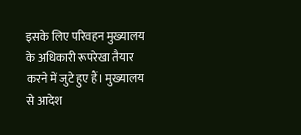इसके लिए परिवहन मुख्यालय के अधिकारी रूपरेखा तैयार करने में जुटे हुए हैं। मुख्यालय से आदेश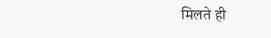मिलते ही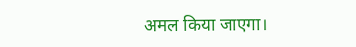अमल किया जाएगा।